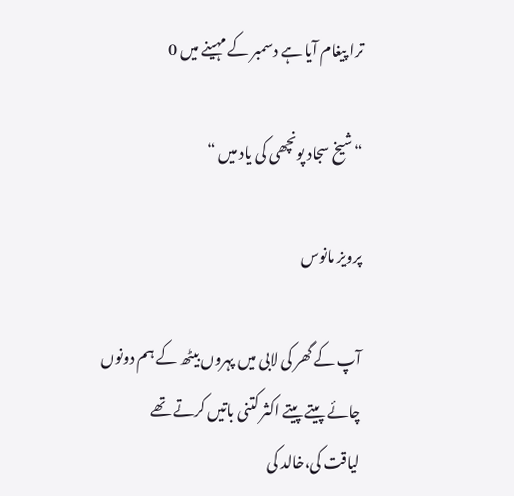ترا پیغام آیا ہے دسمبر کے مہینے میں 0

“شیخ سجاد پونچھی کی یاد میں “

پرویز مانوس

آپ کے گھر کی لابی میں پہروں بیٹھ کے ہم دونوں
چائے پیتے پیتے اکثر کتنی باتیں کرتے تھے
لیاقت کی،خالد کی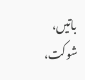باتیں، شوکت،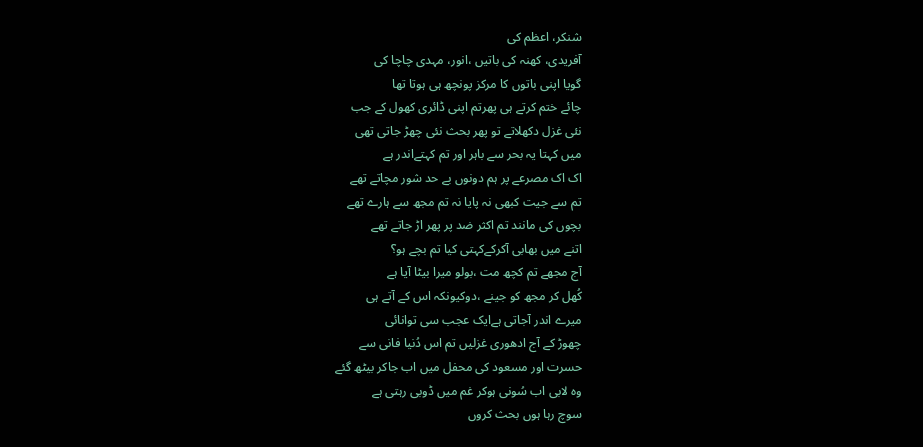شنکر، اعظم کی
آفریدی، کھنہ کی باتیں ،انور، مہدی چاچا کی
گویا اپنی باتوں کا مرکز پونچھ ہی ہوتا تھا
چائے ختم کرتے ہی پھرتم اپنی ڈائری کھول کے جب
نئی غزل دکھلاتے تو پھر بحث نئی چھڑ جاتی تھی
میں کہتا یہ بحر سے باہر اور تم کہتےاندر ہے
اک اک مصرعے پر ہم دونوں بے حد شور مچاتے تھے
تم سے جیت کبھی نہ پایا نہ تم مجھ سے ہارے تھے
بچوں کی مانند تم اکثر ضد پر پھر اڑ جاتے تھے
اتنے میں بھابی آکرکےکہتی کیا تم بچے ہو؟
آج مجھے تم کچھ مت ،بولو میرا بیٹا آیا ہے
کُھل کر مجھ کو جینے ،دوکیونکہ اس کے آتے ہی
میرے اندر آجاتی ہےایک عجب سی توانائی
چھوڑ کے آج ادھوری غزلیں تم اس دُنیا فانی سے
حسرت اور مسعود کی محفل میں اب جاکر بیٹھ گئے
وہ لابی اب سُونی ہوکر غم میں ڈوبی رہتی ہے
سوچ رہا ہوں بحث کروں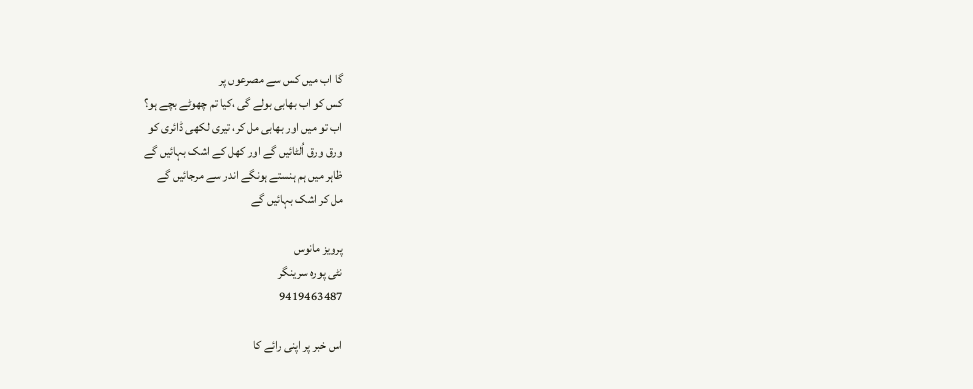گا اب میں کس سے مصرعوں پر
کس کو اب بھابی بولے گی ،کیا تم چھوٹے بچے ہو؟
اب تو میں اور بھابی مل کر، تیری لکھی ڈائری کو
ورق ورق اُلٹائیں گے اور کھل کے اشک بہائیں گے
ظاہر میں ہم ہنستے ہونگے اندر سے مرجائیں گے
مل کر اشک بہائیں گے

پرویز مانوس
نٹی پورہ سرینگر
9419463487

اس خبر پر اپنی رائے کا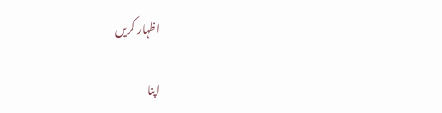اظہار کریں

اپنا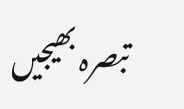تبصرہ بھیجیں